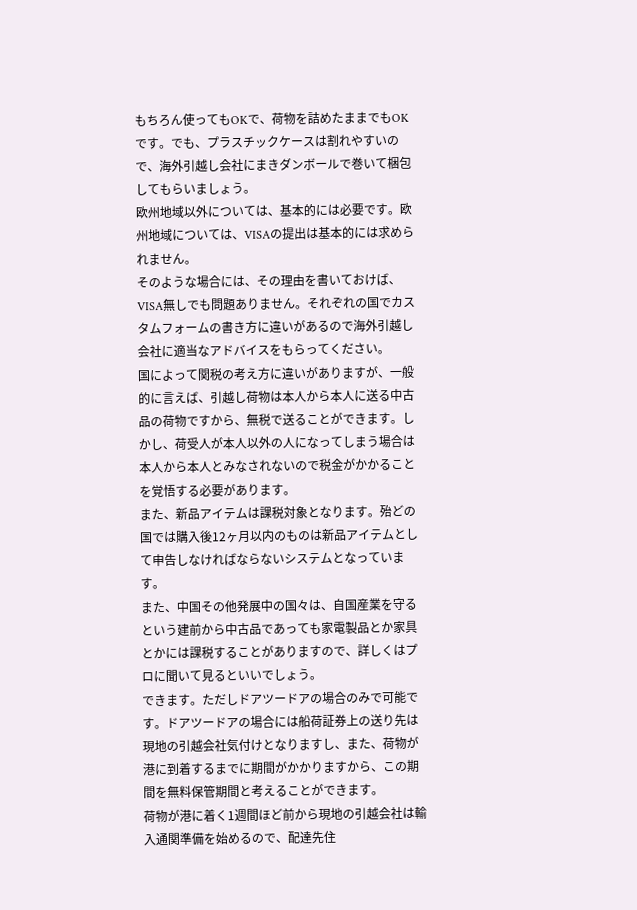もちろん使ってもOKで、荷物を詰めたままでもOKです。でも、プラスチックケースは割れやすいので、海外引越し会社にまきダンボールで巻いて梱包してもらいましょう。
欧州地域以外については、基本的には必要です。欧州地域については、VISAの提出は基本的には求められません。
そのような場合には、その理由を書いておけば、VISA無しでも問題ありません。それぞれの国でカスタムフォームの書き方に違いがあるので海外引越し会社に適当なアドバイスをもらってください。
国によって関税の考え方に違いがありますが、一般的に言えば、引越し荷物は本人から本人に送る中古品の荷物ですから、無税で送ることができます。しかし、荷受人が本人以外の人になってしまう場合は本人から本人とみなされないので税金がかかることを覚悟する必要があります。
また、新品アイテムは課税対象となります。殆どの国では購入後12ヶ月以内のものは新品アイテムとして申告しなければならないシステムとなっています。
また、中国その他発展中の国々は、自国産業を守るという建前から中古品であっても家電製品とか家具とかには課税することがありますので、詳しくはプロに聞いて見るといいでしょう。
できます。ただしドアツードアの場合のみで可能です。ドアツードアの場合には船荷証券上の送り先は現地の引越会社気付けとなりますし、また、荷物が港に到着するまでに期間がかかりますから、この期間を無料保管期間と考えることができます。
荷物が港に着く1週間ほど前から現地の引越会社は輸入通関準備を始めるので、配達先住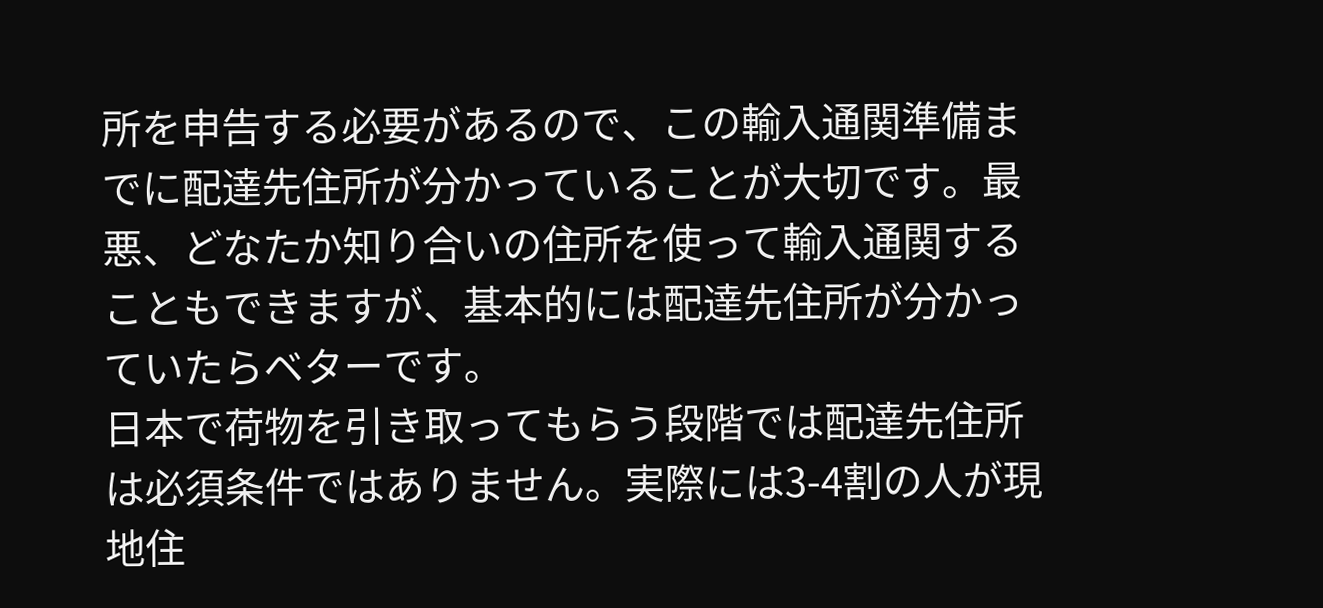所を申告する必要があるので、この輸入通関準備までに配達先住所が分かっていることが大切です。最悪、どなたか知り合いの住所を使って輸入通関することもできますが、基本的には配達先住所が分かっていたらベターです。
日本で荷物を引き取ってもらう段階では配達先住所は必須条件ではありません。実際には3-4割の人が現地住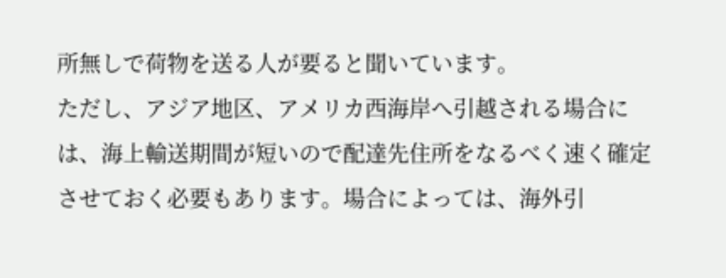所無しで荷物を送る人が要ると聞いています。
ただし、アジア地区、アメリカ西海岸へ引越される場合には、海上輸送期間が短いので配達先住所をなるべく速く確定させておく必要もあります。場合によっては、海外引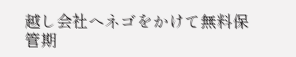越し会社へネゴをかけて無料保管期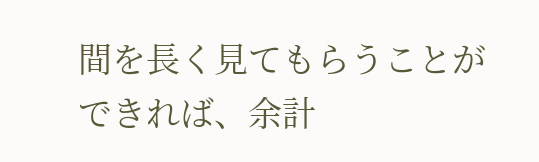間を長く見てもらうことができれば、余計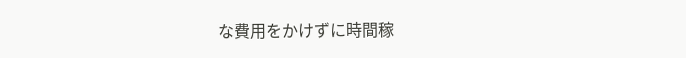な費用をかけずに時間稼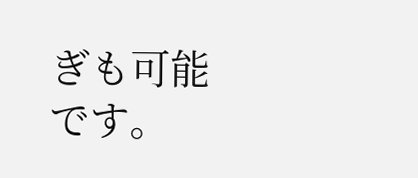ぎも可能です。